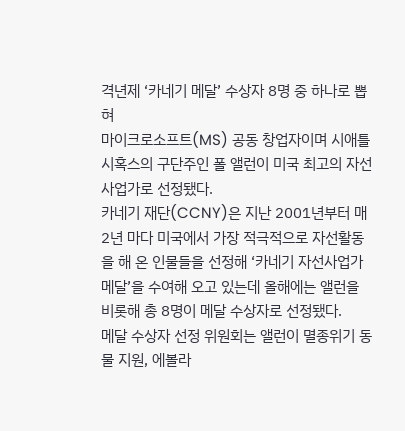격년제 ‘카네기 메달’ 수상자 8명 중 하나로 뽑혀
마이크로소프트(MS) 공동 창업자이며 시애틀 시혹스의 구단주인 폴 앨런이 미국 최고의 자선사업가로 선정됐다.
카네기 재단(CCNY)은 지난 2001년부터 매 2년 마다 미국에서 가장 적극적으로 자선활동을 해 온 인물들을 선정해 ‘카네기 자선사업가 메달’을 수여해 오고 있는데 올해에는 앨런을 비롯해 총 8명이 메달 수상자로 선정됐다.
메달 수상자 선정 위원회는 앨런이 멸종위기 동물 지원, 에볼라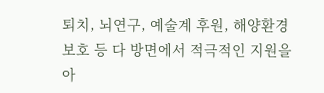퇴치, 뇌연구, 예술계 후원, 해양환경 보호 등 다 방면에서 적극적인 지원을 아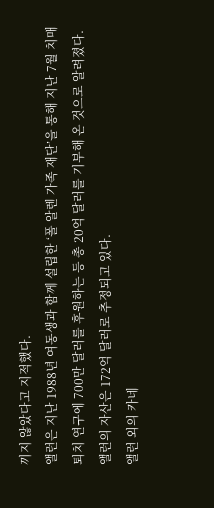끼지 않았다고 지적했다.
앨런은 지난 1988년 여동생과 함께 설립한 ‘폴 알렌 가족 재단’을 통해 지난 7월 치매퇴치 연구에 700만 달러를 후원하는 등 총 20억 달러를 기부해 온 것으로 알려졌다.
앨런의 자산은 172억 달러로 추정되고 있다.
앨런 외의 카네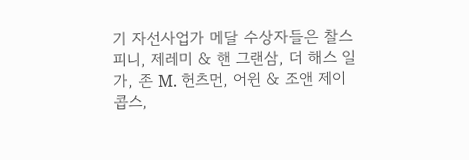기 자선사업가 메달 수상자들은 찰스 피니, 제레미 & 핸 그랜삼, 더 해스 일가, 존 M. 헌츠먼, 어윈 & 조앤 제이콥스,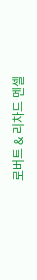로버트 & 리차드 멘셀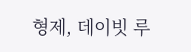형제, 데이빗 루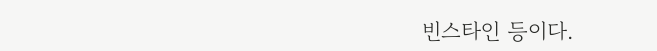빈스타인 등이다.